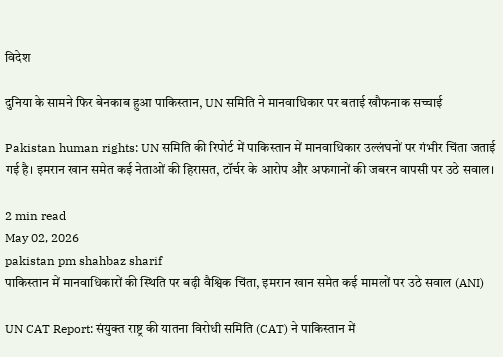विदेश

दुनिया के सामने फिर बेनकाब हुआ पाकिस्तान, UN समिति ने मानवाधिकार पर बताई खौफनाक सच्चाई

Pakistan human rights: UN समिति की रिपोर्ट में पाकिस्तान में मानवाधिकार उल्लंघनों पर गंभीर चिंता जताई गई है। इमरान खान समेत कई नेताओं की हिरासत, टॉर्चर के आरोप और अफगानों की जबरन वापसी पर उठे सवाल।

2 min read
May 02, 2026
pakistan pm shahbaz sharif
पाकिस्तान में मानवाधिकारों की स्थिति पर बढ़ी वैश्विक चिंता, इमरान खान समेत कई मामलों पर उठे सवाल (ANI)

UN CAT Report: संयुक्त राष्ट्र की यातना विरोधी समिति (CAT) ने पाकिस्तान में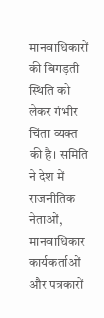मानवाधिकारों की बिगड़ती स्थिति को लेकर गंभीर चिंता व्यक्त की है। समिति ने देश में राजनीतिक नेताओं, मानवाधिकार कार्यकर्ताओं और पत्रकारों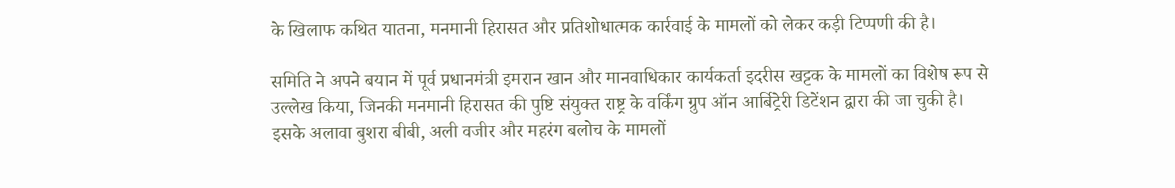के खिलाफ कथित यातना, मनमानी हिरासत और प्रतिशोधात्मक कार्रवाई के मामलों को लेकर कड़ी टिप्पणी की है।

समिति ने अपने बयान में पूर्व प्रधानमंत्री इमरान खान और मानवाधिकार कार्यकर्ता इदरीस खट्टक के मामलों का विशेष रूप से उल्लेख किया, जिनकी मनमानी हिरासत की पुष्टि संयुक्त राष्ट्र के वर्किंग ग्रुप ऑन आर्बिट्रेरी डिटेंशन द्वारा की जा चुकी है। इसके अलावा बुशरा बीबी, अली वजीर और महरंग बलोच के मामलों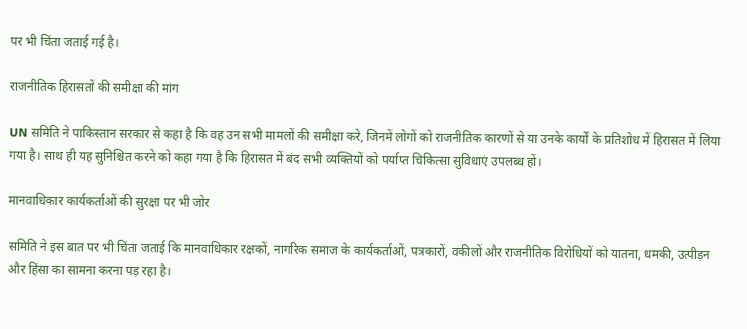पर भी चिंता जताई गई है।

राजनीतिक हिरासतों की समीक्षा की मांग

UN समिति ने पाकिस्तान सरकार से कहा है कि वह उन सभी मामलों की समीक्षा करे, जिनमें लोगों को राजनीतिक कारणों से या उनके कार्यों के प्रतिशोध में हिरासत में लिया गया है। साथ ही यह सुनिश्चित करने को कहा गया है कि हिरासत में बंद सभी व्यक्तियों को पर्याप्त चिकित्सा सुविधाएं उपलब्ध हों।

मानवाधिकार कार्यकर्ताओं की सुरक्षा पर भी जोर

समिति ने इस बात पर भी चिंता जताई कि मानवाधिकार रक्षकों, नागरिक समाज के कार्यकर्ताओं, पत्रकारों, वकीलों और राजनीतिक विरोधियों को यातना, धमकी, उत्पीड़न और हिंसा का सामना करना पड़ रहा है।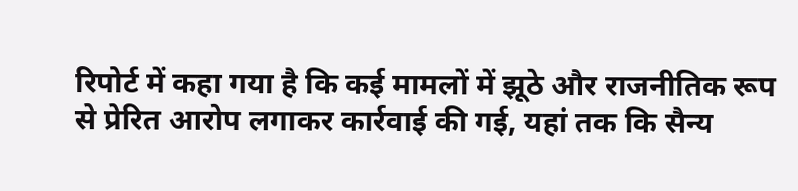रिपोर्ट में कहा गया है कि कई मामलों में झूठे और राजनीतिक रूप से प्रेरित आरोप लगाकर कार्रवाई की गई, यहां तक कि सैन्य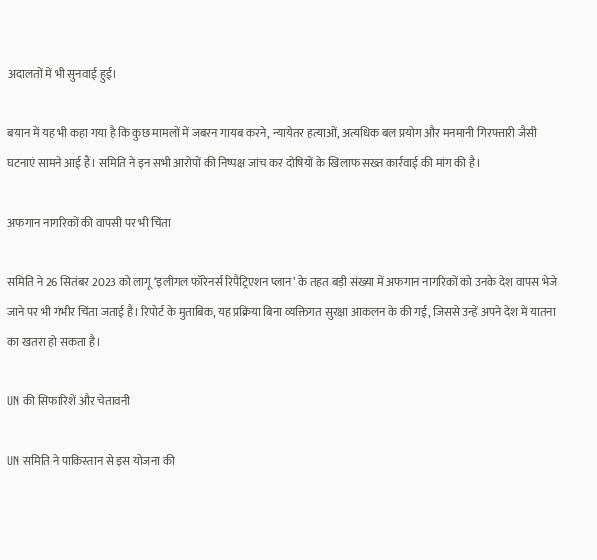अदालतों में भी सुनवाई हुई।

बयान में यह भी कहा गया है कि कुछ मामलों में जबरन गायब करने, न्यायेतर हत्याओं, अत्यधिक बल प्रयोग और मनमानी गिरफ्तारी जैसी घटनाएं सामने आई हैं। समिति ने इन सभी आरोपों की निष्पक्ष जांच कर दोषियों के खिलाफ सख्त कार्रवाई की मांग की है।

अफगान नागरिकों की वापसी पर भी चिंता

समिति ने 26 सितंबर 2023 को लागू ‘इलीगल फॉरेनर्स रिपैट्रिएशन प्लान’ के तहत बड़ी संख्या में अफगान नागरिकों को उनके देश वापस भेजे जाने पर भी गंभीर चिंता जताई है। रिपोर्ट के मुताबिक, यह प्रक्रिया बिना व्यक्तिगत सुरक्षा आकलन के की गई, जिससे उन्हें अपने देश में यातना का खतरा हो सकता है।

UN की सिफारिशें और चेतावनी

UN समिति ने पाकिस्तान से इस योजना की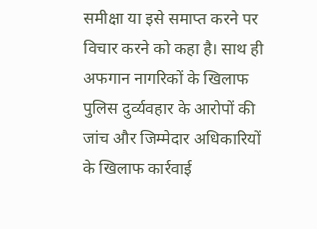समीक्षा या इसे समाप्त करने पर विचार करने को कहा है। साथ ही अफगान नागरिकों के खिलाफ पुलिस दुर्व्यवहार के आरोपों की जांच और जिम्मेदार अधिकारियों के खिलाफ कार्रवाई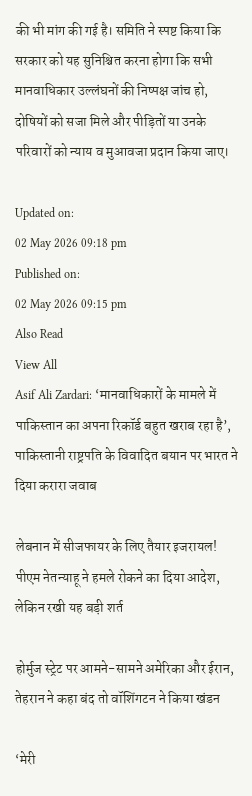की भी मांग की गई है। समिति ने स्पष्ट किया कि सरकार को यह सुनिश्चित करना होगा कि सभी मानवाधिकार उल्लंघनों की निष्पक्ष जांच हो, दोषियों को सजा मिले और पीड़ितों या उनके परिवारों को न्याय व मुआवजा प्रदान किया जाए।

Updated on:
02 May 2026 09:18 pm
Published on:
02 May 2026 09:15 pm
Also Read
View All
Asif Ali Zardari: ‘मानवाधिकारों के मामले में पाकिस्तान का अपना रिकॉर्ड बहुत खराब रहा है’, पाकिस्तानी राष्ट्रपति के विवादित बयान पर भारत ने दिया करारा जवाब

लेबनान में सीजफायर के लिए तैयार इजरायल! पीएम नेतन्याहू ने हमले रोकने का दिया आदेश, लेकिन रखी यह बड़ी शर्त

होर्मुज स्ट्रेट पर आमने-सामने अमेरिका और ईरान, तेहरान ने कहा बंद तो वॉशिंगटन ने किया खंडन

‘मेरी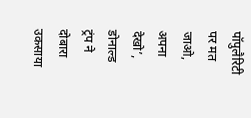पॉपुलैरिटी पर मत जाओ, अपना देखो’, डोनाल्ड ट्रंप ने दोबारा उकसाया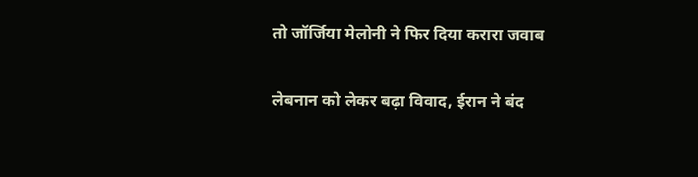तो जॉर्जिया मेलोनी ने फिर दिया करारा जवाब

लेबनान को लेकर बढ़ा विवाद, ईरान ने बंद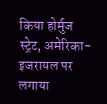किया होर्मुज स्ट्रेट, अमेरिका-इजरायल पर लगाया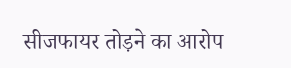सीजफायर तोड़ने का आरोप